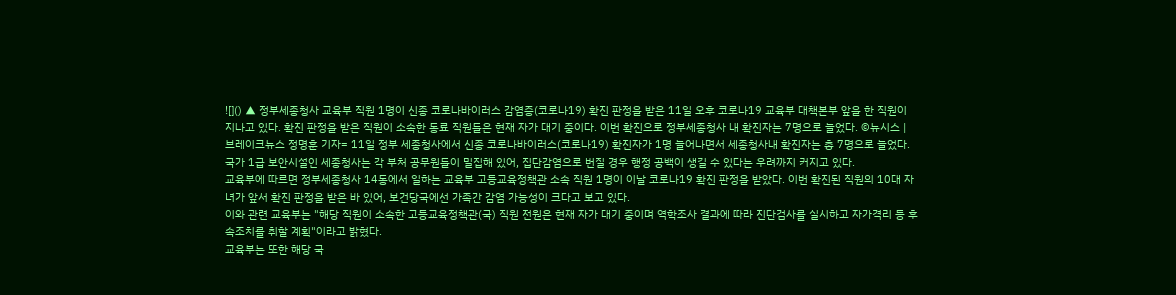![]() ▲ 정부세종청사 교육부 직원 1명이 신종 코로나바이러스 감염증(코로나19) 확진 판정을 받은 11일 오후 코로나19 교육부 대책본부 앞을 한 직원이 지나고 있다. 확진 판정을 받은 직원이 소속한 동료 직원들은 현재 자가 대기 중이다. 이번 확진으로 정부세종청사 내 확진자는 7명으로 늘었다. ©뉴시스 |
브레이크뉴스 정명훈 기자= 11일 정부 세종청사에서 신종 코로나바이러스(코로나19) 확진자가 1명 늘어나면서 세종청사내 확진자는 총 7명으로 늘었다.
국가 1급 보안시설인 세종청사는 각 부처 공무원들이 밀집해 있어, 집단감염으로 번질 경우 행정 공백이 생길 수 있다는 우려까지 커지고 있다.
교육부에 따르면 정부세종청사 14동에서 일하는 교육부 고등교육정책관 소속 직원 1명이 이날 코로나19 확진 판정을 받았다. 이번 확진된 직원의 10대 자녀가 앞서 확진 판정을 받은 바 있어, 보건당국에선 가족간 감염 가능성이 크다고 보고 있다.
이와 관련 교육부는 "해당 직원이 소속한 고등교육정책관(국) 직원 전원은 현재 자가 대기 중이며 역학조사 결과에 따라 진단검사를 실시하고 자가격리 등 후속조치를 취할 계획"이라고 밝혔다.
교육부는 또한 해당 국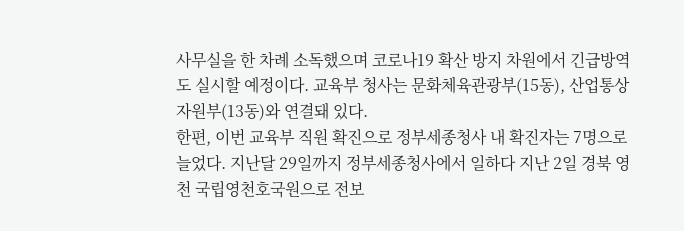사무실을 한 차례 소독했으며 코로나19 확산 방지 차원에서 긴급방역도 실시할 예정이다. 교육부 청사는 문화체육관광부(15동), 산업통상자원부(13동)와 연결돼 있다.
한편, 이번 교육부 직원 확진으로 정부세종청사 내 확진자는 7명으로 늘었다. 지난달 29일까지 정부세종청사에서 일하다 지난 2일 경북 영천 국립영천호국원으로 전보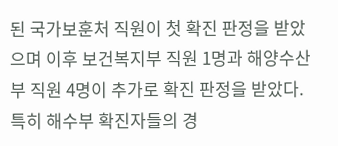된 국가보훈처 직원이 첫 확진 판정을 받았으며 이후 보건복지부 직원 1명과 해양수산부 직원 4명이 추가로 확진 판정을 받았다. 특히 해수부 확진자들의 경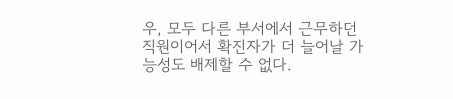우, 모두 다른 부서에서 근무하던 직원이어서 확진자가 더 늘어날 가능성도 배제할 수 없다.